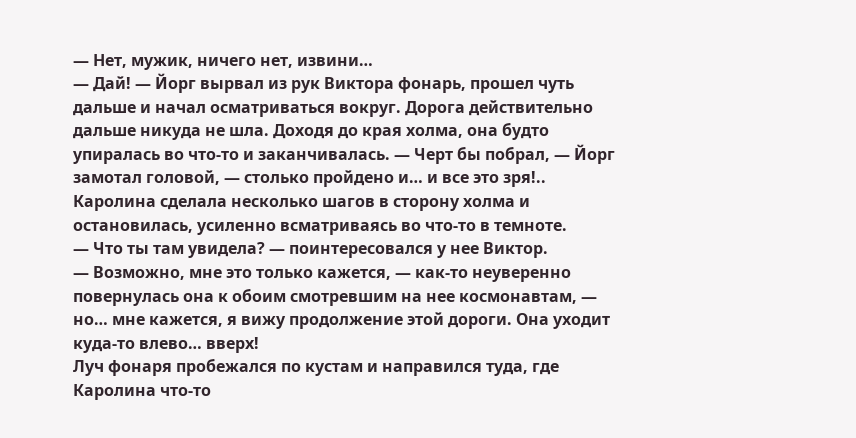— Нет, мужик, ничего нет, извини…
— Дай! — Йорг вырвал из рук Виктора фонарь, прошел чуть дальше и начал осматриваться вокруг. Дорога действительно дальше никуда не шла. Доходя до края холма, она будто упиралась во что-то и заканчивалась. — Черт бы побрал, — Йорг замотал головой, — столько пройдено и… и все это зря!..
Каролина сделала несколько шагов в сторону холма и остановилась, усиленно всматриваясь во что-то в темноте.
— Что ты там увидела? — поинтересовался у нее Виктор.
— Возможно, мне это только кажется, — как-то неуверенно повернулась она к обоим смотревшим на нее космонавтам, — но… мне кажется, я вижу продолжение этой дороги. Она уходит куда-то влево… вверх!
Луч фонаря пробежался по кустам и направился туда, где Каролина что-то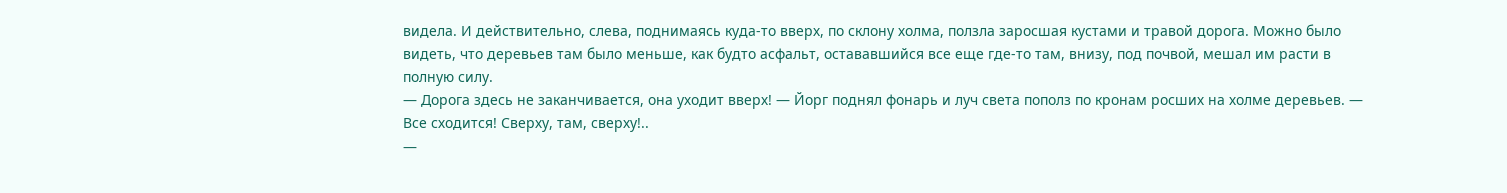видела. И действительно, слева, поднимаясь куда-то вверх, по склону холма, ползла заросшая кустами и травой дорога. Можно было видеть, что деревьев там было меньше, как будто асфальт, остававшийся все еще где-то там, внизу, под почвой, мешал им расти в полную силу.
— Дорога здесь не заканчивается, она уходит вверх! — Йорг поднял фонарь и луч света пополз по кронам росших на холме деревьев. — Все сходится! Сверху, там, сверху!..
—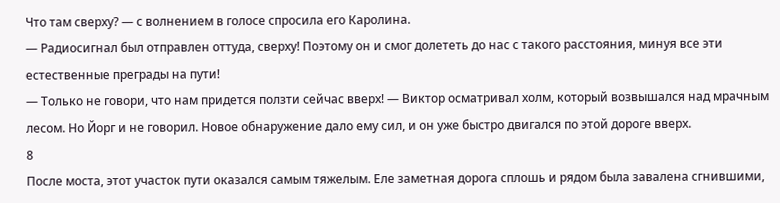Что там сверху? — с волнением в голосе спросила его Каролина.
— Радиосигнал был отправлен оттуда, сверху! Поэтому он и смог долететь до нас с такого расстояния, минуя все эти естественные преграды на пути!
— Только не говори, что нам придется ползти сейчас вверх! — Виктор осматривал холм, который возвышался над мрачным лесом. Но Йорг и не говорил. Новое обнаружение дало ему сил, и он уже быстро двигался по этой дороге вверх.
8
После моста, этот участок пути оказался самым тяжелым. Еле заметная дорога сплошь и рядом была завалена сгнившими,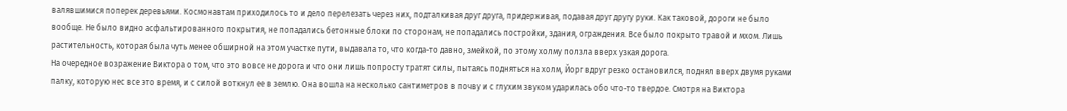валявшимися поперек деревьями. Космонавтам приходилось то и дело перелезать через них, подталкивая друг друга, придерживая, подавая друг другу руки. Как таковой, дороги не было вообще. Не было видно асфальтированного покрытия, не попадались бетонные блоки по сторонам, не попадались постройки, здания, ограждения. Все было покрыто травой и мхом. Лишь растительность, которая была чуть менее обширной на этом участке пути, выдавала то, что когда-то давно, змейкой, по этому холму ползла вверх узкая дорога.
На очередное возражение Виктора о том, что это вовсе не дорога и что они лишь попросту тратят силы, пытаясь подняться на холм, Йорг вдруг резко остановился, поднял вверх двумя руками палку, которую нес все это время, и с силой воткнул ее в землю. Она вошла на несколько сантиметров в почву и с глухим звуком ударилась обо что-то твердое. Смотря на Виктора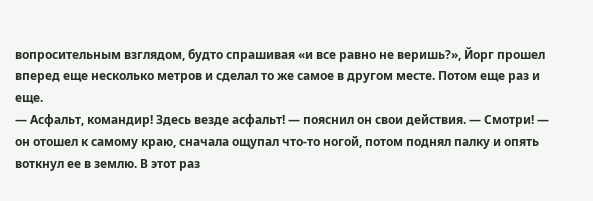вопросительным взглядом, будто спрашивая «и все равно не веришь?», Йорг прошел вперед еще несколько метров и сделал то же самое в другом месте. Потом еще раз и еще.
— Асфальт, командир! Здесь везде асфальт! — пояснил он свои действия. — Смотри! — он отошел к самому краю, сначала ощупал что-то ногой, потом поднял палку и опять воткнул ее в землю. В этот раз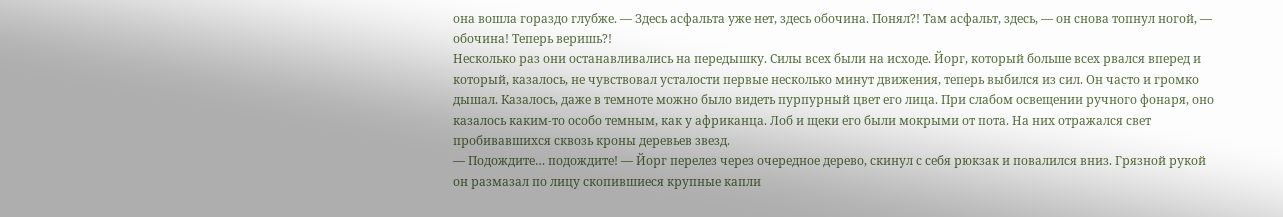она вошла гораздо глубже. — Здесь асфальта уже нет, здесь обочина. Понял?! Там асфальт, здесь, — он снова топнул ногой, — обочина! Теперь веришь?!
Несколько раз они останавливались на передышку. Силы всех были на исходе. Йорг, который больше всех рвался вперед и который, казалось, не чувствовал усталости первые несколько минут движения, теперь выбился из сил. Он часто и громко дышал. Казалось, даже в темноте можно было видеть пурпурный цвет его лица. При слабом освещении ручного фонаря, оно казалось каким-то особо темным, как у африканца. Лоб и щеки его были мокрыми от пота. На них отражался свет пробивавшихся сквозь кроны деревьев звезд.
— Подождите… подождите! — Йорг перелез через очередное дерево, скинул с себя рюкзак и повалился вниз. Грязной рукой он размазал по лицу скопившиеся крупные капли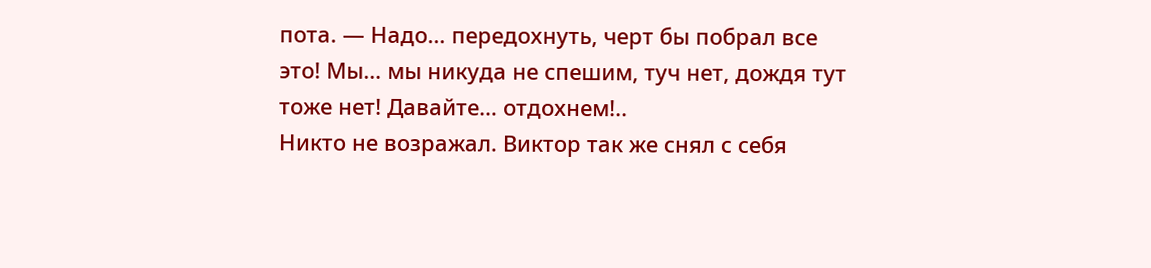пота. — Надо… передохнуть, черт бы побрал все это! Мы… мы никуда не спешим, туч нет, дождя тут тоже нет! Давайте… отдохнем!..
Никто не возражал. Виктор так же снял с себя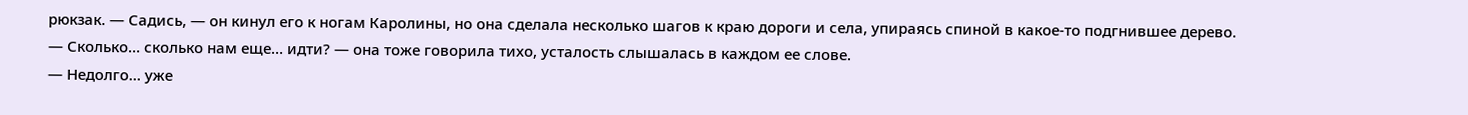рюкзак. — Садись, — он кинул его к ногам Каролины, но она сделала несколько шагов к краю дороги и села, упираясь спиной в какое-то подгнившее дерево.
— Сколько… сколько нам еще… идти? — она тоже говорила тихо, усталость слышалась в каждом ее слове.
— Недолго… уже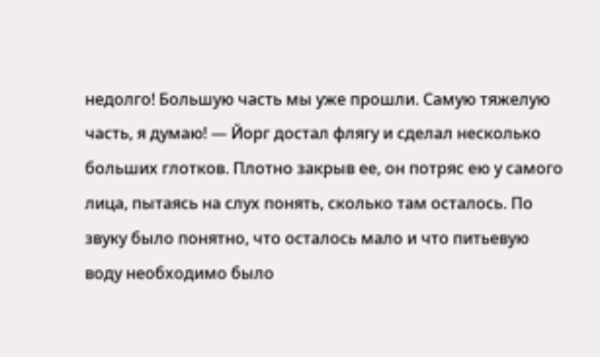недолго! Большую часть мы уже прошли. Самую тяжелую часть, я думаю! — Йорг достал флягу и сделал несколько больших глотков. Плотно закрыв ее, он потряс ею у самого лица, пытаясь на слух понять, сколько там осталось. По звуку было понятно, что осталось мало и что питьевую воду необходимо было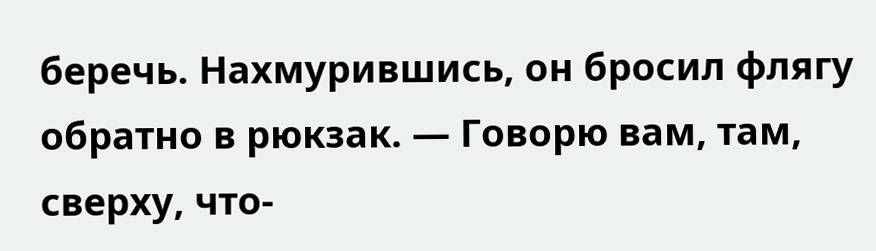беречь. Нахмурившись, он бросил флягу обратно в рюкзак. — Говорю вам, там, сверху, что-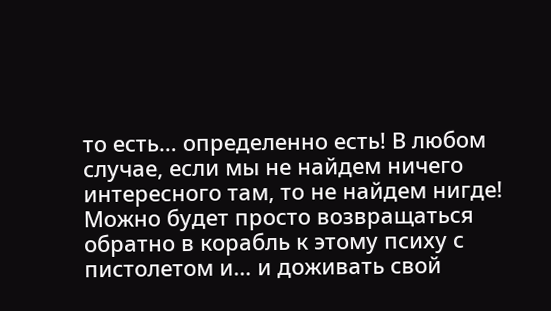то есть… определенно есть! В любом случае, если мы не найдем ничего интересного там, то не найдем нигде! Можно будет просто возвращаться обратно в корабль к этому психу с пистолетом и… и доживать свой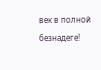век в полной безнадеге!